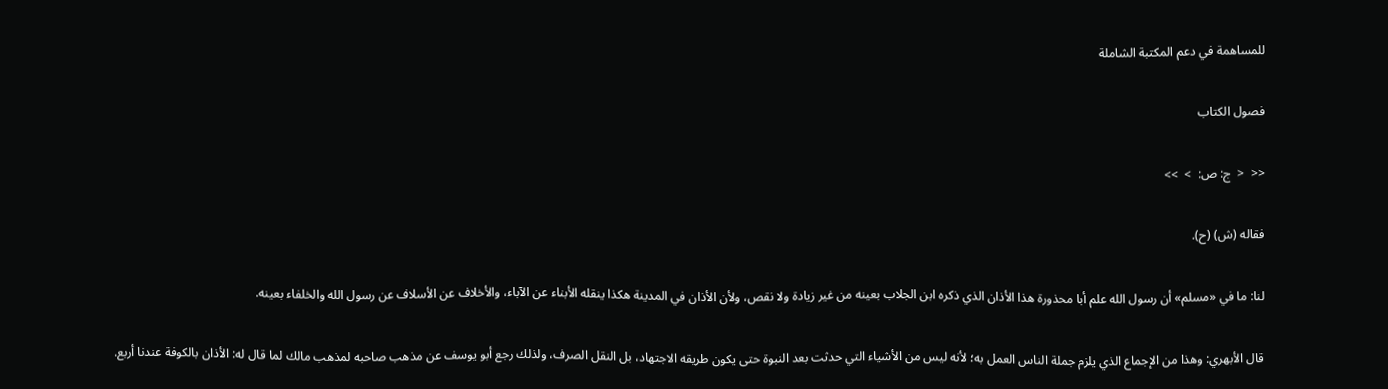للمساهمة في دعم المكتبة الشاملة

فصول الكتاب

<<  <  ج: ص:  >  >>

فقاله (ش) (ح).

لنا: ما في «مسلم» أن رسول الله علم أبا محذورة هذا الأذان الذي ذكره ابن الجلاب بعينه من غير زيادة ولا نقص، ولأن الأذان في المدينة هكذا ينقله الأبناء عن الآباء، والأخلاف عن الأسلاف عن رسول الله والخلفاء بعينه.

قال الأبهري: وهذا من الإجماع الذي يلزم جملة الناس العمل به؛ لأنه ليس من الأشياء التي حدثت بعد النبوة حتى يكون طريقه الاجتهاد، بل النقل الصرف، ولذلك رجع أبو يوسف عن مذهب صاحبه لمذهب مالك لما قال له: الأذان بالكوفة عندنا أربع.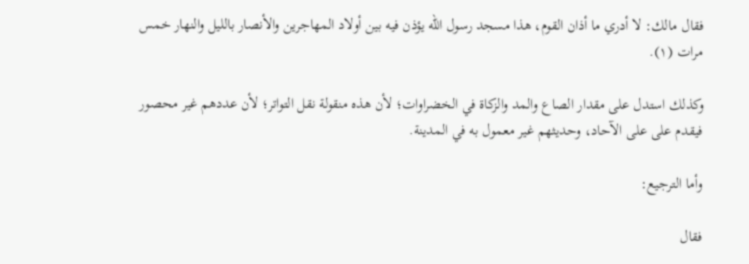فقال مالك: لا أدري ما أذان القوم، هذا مسجد رسول الله يؤذن فيه بين أولاد المهاجرين والأنصار بالليل والنهار خمس مرات (١).

وكذلك استدل على مقدار الصاع والمد والزكاة في الخضراوات؛ لأن هذه منقولة نقل التواتر؛ لأن عددهم غير محصور فيقدم على على الآحاد، وحديثهم غير معمول به في المدينة.

وأما الترجيع:

فقال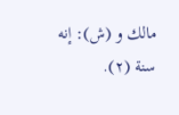مالك و (ش): إنه سنة (٢).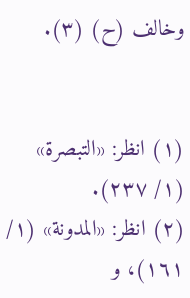وخالف (ح) (٣).


(١) انظر: «التبصرة» (١/ ٢٣٧).
(٢) انظر: «المدونة» (١/ ١٦١)، و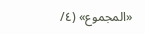«المجموع» (٤/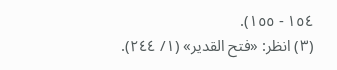١٥٤ - ١٥٥).
(٣) انظر: «فتح القدير» (١/ ٢٤٤).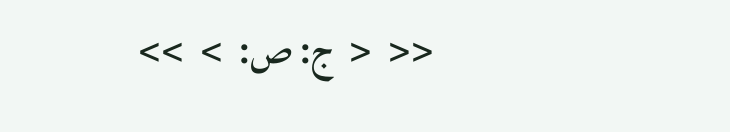<<  <  ج: ص:  >  >>